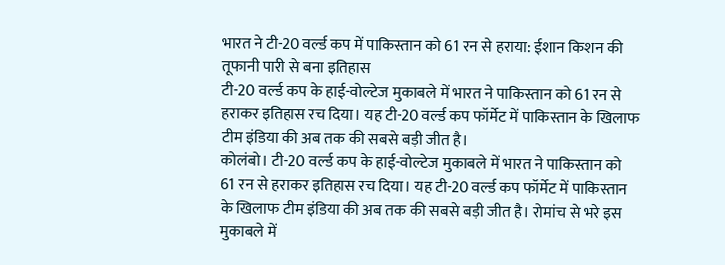भारत ने टी-20 वर्ल्ड कप में पाकिस्तान को 61 रन से हराया: ईशान किशन की तूफानी पारी से बना इतिहास
टी-20 वर्ल्ड कप के हाई-वोल्टेज मुकाबले में भारत ने पाकिस्तान को 61 रन से हराकर इतिहास रच दिया। यह टी-20 वर्ल्ड कप फॉर्मेट में पाकिस्तान के खिलाफ टीम इंडिया की अब तक की सबसे बड़ी जीत है।
कोलंबो। टी-20 वर्ल्ड कप के हाई-वोल्टेज मुकाबले में भारत ने पाकिस्तान को 61 रन से हराकर इतिहास रच दिया। यह टी-20 वर्ल्ड कप फॉर्मेट में पाकिस्तान के खिलाफ टीम इंडिया की अब तक की सबसे बड़ी जीत है। रोमांच से भरे इस मुकाबले में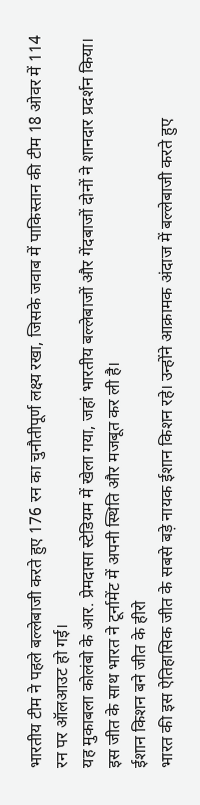भारतीय टीम ने पहले बल्लेबाजी करते हुए 176 रन का चुनौतीपूर्ण लक्ष्य रखा, जिसके जवाब में पाकिस्तान की टीम 18 ओवर में 114 रन पर ऑलआउट हो गई।
यह मुकाबला कोलंबो के आर. प्रेमदासा स्टेडियम में खेला गया, जहां भारतीय बल्लेबाजों और गेंदबाजों दोनों ने शानदार प्रदर्शन किया। इस जीत के साथ भारत ने टूर्नामेंट में अपनी स्थिति और मजबूत कर ली है।
ईशान किशन बने जीत के हीरो
भारत की इस ऐतिहासिक जीत के सबसे बड़े नायक ईशान किशन रहे। उन्होंने आक्रामक अंदाज में बल्लेबाजी करते हुए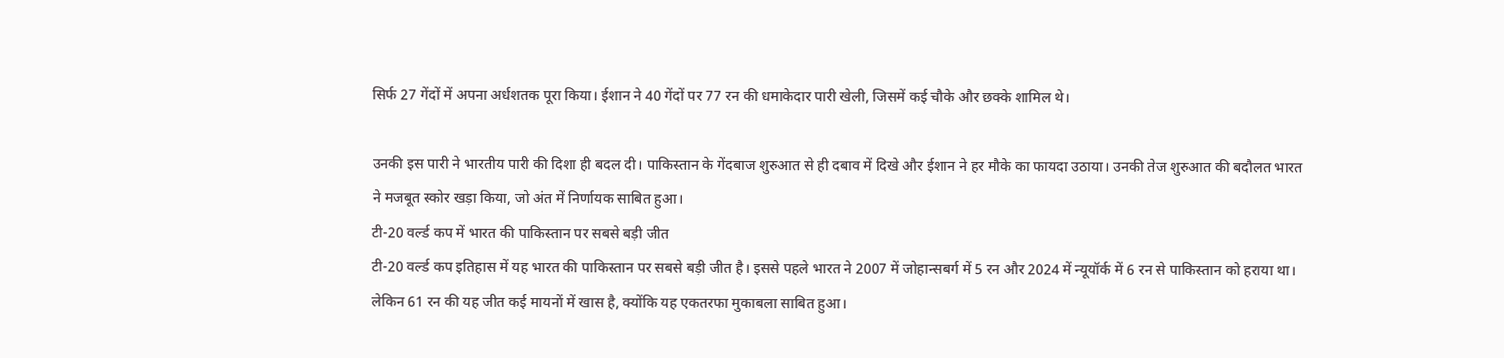सिर्फ 27 गेंदों में अपना अर्धशतक पूरा किया। ईशान ने 40 गेंदों पर 77 रन की धमाकेदार पारी खेली, जिसमें कई चौके और छक्के शामिल थे।

उनकी इस पारी ने भारतीय पारी की दिशा ही बदल दी। पाकिस्तान के गेंदबाज शुरुआत से ही दबाव में दिखे और ईशान ने हर मौके का फायदा उठाया। उनकी तेज शुरुआत की बदौलत भारत ने मजबूत स्कोर खड़ा किया, जो अंत में निर्णायक साबित हुआ।
टी-20 वर्ल्ड कप में भारत की पाकिस्तान पर सबसे बड़ी जीत
टी-20 वर्ल्ड कप इतिहास में यह भारत की पाकिस्तान पर सबसे बड़ी जीत है। इससे पहले भारत ने 2007 में जोहान्सबर्ग में 5 रन और 2024 में न्यूयॉर्क में 6 रन से पाकिस्तान को हराया था। लेकिन 61 रन की यह जीत कई मायनों में खास है, क्योंकि यह एकतरफा मुकाबला साबित हुआ।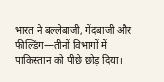भारत ने बल्लेबाजी, गेंदबाजी और फील्डिंग—तीनों विभागों में पाकिस्तान को पीछे छोड़ दिया।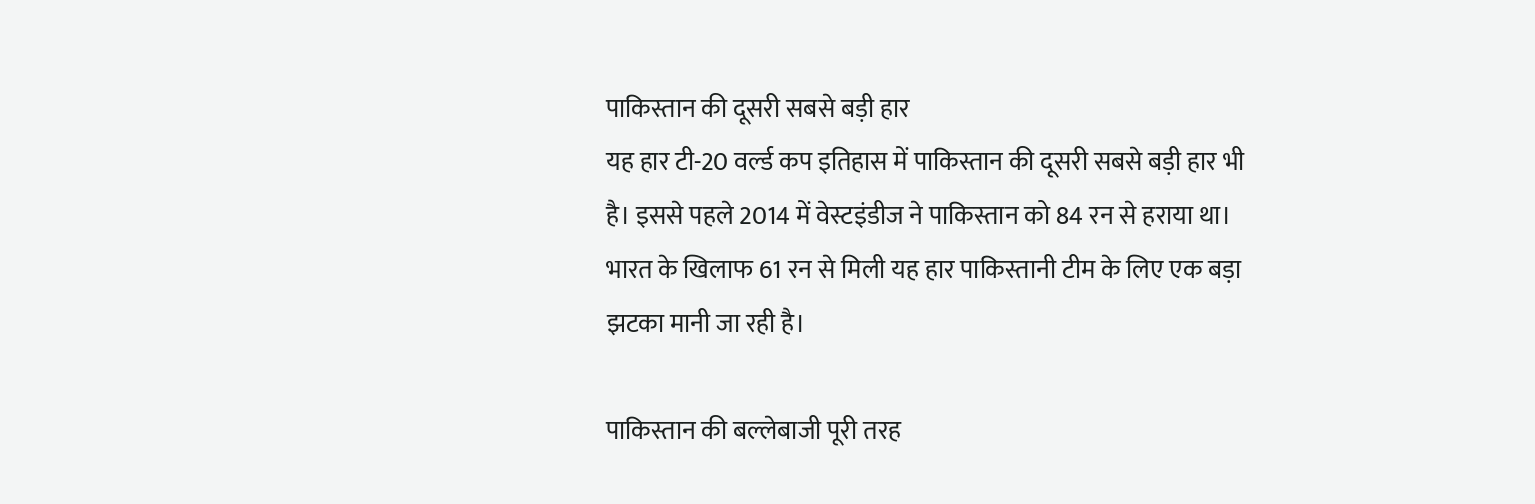पाकिस्तान की दूसरी सबसे बड़ी हार
यह हार टी-20 वर्ल्ड कप इतिहास में पाकिस्तान की दूसरी सबसे बड़ी हार भी है। इससे पहले 2014 में वेस्टइंडीज ने पाकिस्तान को 84 रन से हराया था। भारत के खिलाफ 61 रन से मिली यह हार पाकिस्तानी टीम के लिए एक बड़ा झटका मानी जा रही है।

पाकिस्तान की बल्लेबाजी पूरी तरह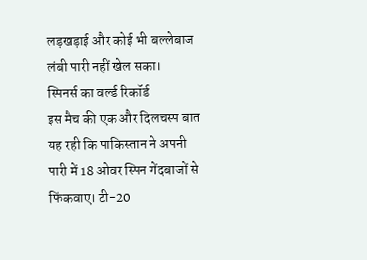लड़खड़ाई और कोई भी बल्लेबाज लंबी पारी नहीं खेल सका।
स्पिनर्स का वर्ल्ड रिकॉर्ड
इस मैच की एक और दिलचस्प बात यह रही कि पाकिस्तान ने अपनी पारी में 18 ओवर स्पिन गेंदबाजों से फिंकवाए। टी-20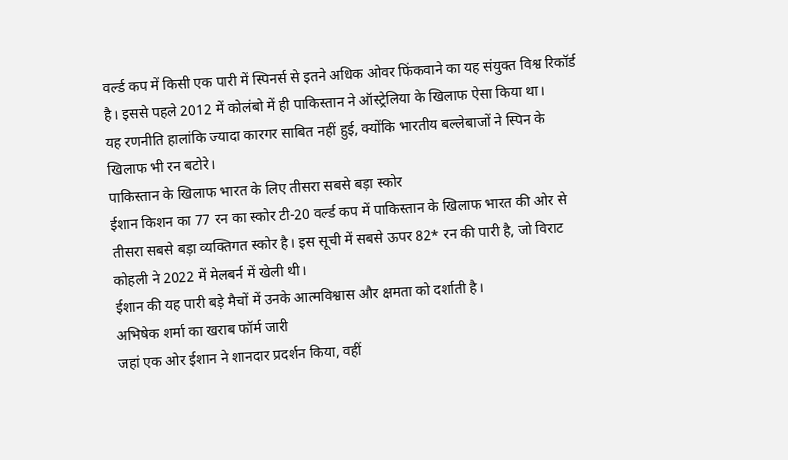वर्ल्ड कप में किसी एक पारी में स्पिनर्स से इतने अधिक ओवर फिंकवाने का यह संयुक्त विश्व रिकॉर्ड है। इससे पहले 2012 में कोलंबो में ही पाकिस्तान ने ऑस्ट्रेलिया के खिलाफ ऐसा किया था।
यह रणनीति हालांकि ज्यादा कारगर साबित नहीं हुई, क्योंकि भारतीय बल्लेबाजों ने स्पिन के खिलाफ भी रन बटोरे।
पाकिस्तान के खिलाफ भारत के लिए तीसरा सबसे बड़ा स्कोर
ईशान किशन का 77 रन का स्कोर टी-20 वर्ल्ड कप में पाकिस्तान के खिलाफ भारत की ओर से तीसरा सबसे बड़ा व्यक्तिगत स्कोर है। इस सूची में सबसे ऊपर 82* रन की पारी है, जो विराट कोहली ने 2022 में मेलबर्न में खेली थी।
ईशान की यह पारी बड़े मैचों में उनके आत्मविश्वास और क्षमता को दर्शाती है।
अभिषेक शर्मा का खराब फॉर्म जारी
जहां एक ओर ईशान ने शानदार प्रदर्शन किया, वहीं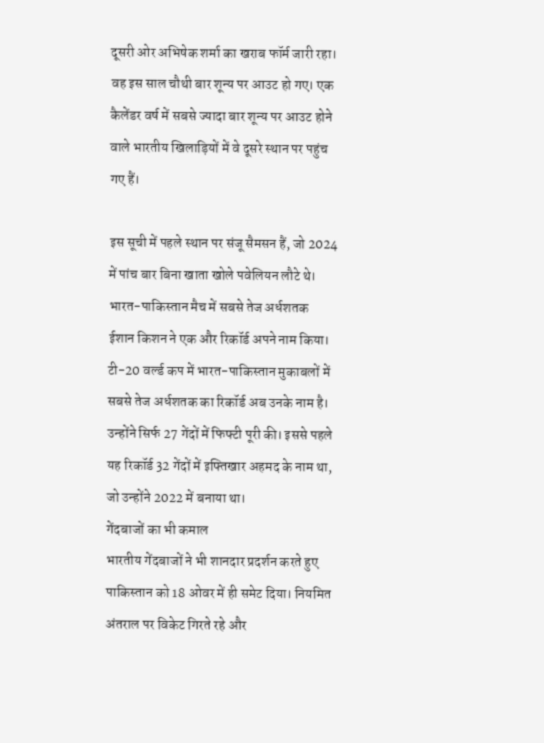दूसरी ओर अभिषेक शर्मा का खराब फॉर्म जारी रहा। वह इस साल चौथी बार शून्य पर आउट हो गए। एक कैलेंडर वर्ष में सबसे ज्यादा बार शून्य पर आउट होने वाले भारतीय खिलाड़ियों में वे दूसरे स्थान पर पहुंच गए हैं।

इस सूची में पहले स्थान पर संजू सैमसन हैं, जो 2024 में पांच बार बिना खाता खोले पवेलियन लौटे थे।
भारत-पाकिस्तान मैच में सबसे तेज अर्धशतक
ईशान किशन ने एक और रिकॉर्ड अपने नाम किया। टी-20 वर्ल्ड कप में भारत-पाकिस्तान मुकाबलों में सबसे तेज अर्धशतक का रिकॉर्ड अब उनके नाम है। उन्होंने सिर्फ 27 गेंदों में फिफ्टी पूरी की। इससे पहले यह रिकॉर्ड 32 गेंदों में इफ्तिखार अहमद के नाम था, जो उन्होंने 2022 में बनाया था।
गेंदबाजों का भी कमाल
भारतीय गेंदबाजों ने भी शानदार प्रदर्शन करते हुए पाकिस्तान को 18 ओवर में ही समेट दिया। नियमित अंतराल पर विकेट गिरते रहे और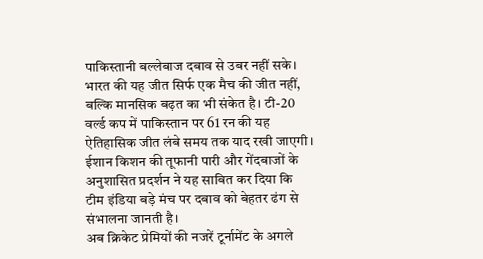पाकिस्तानी बल्लेबाज दबाव से उबर नहीं सके।
भारत की यह जीत सिर्फ एक मैच की जीत नहीं, बल्कि मानसिक बढ़त का भी संकेत है। टी-20 वर्ल्ड कप में पाकिस्तान पर 61 रन की यह ऐतिहासिक जीत लंबे समय तक याद रखी जाएगी। ईशान किशन की तूफानी पारी और गेंदबाजों के अनुशासित प्रदर्शन ने यह साबित कर दिया कि टीम इंडिया बड़े मंच पर दबाव को बेहतर ढंग से संभालना जानती है।
अब क्रिकेट प्रेमियों की नजरें टूर्नामेंट के अगले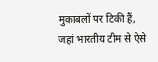मुकाबलों पर टिकी हैं, जहां भारतीय टीम से ऐसे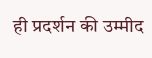ही प्रदर्शन की उम्मीद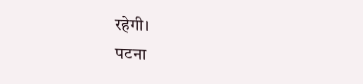रहेगी।
पटना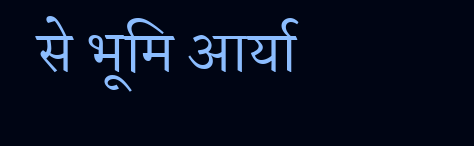से भूमि आर्या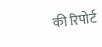की रिपोर्ट